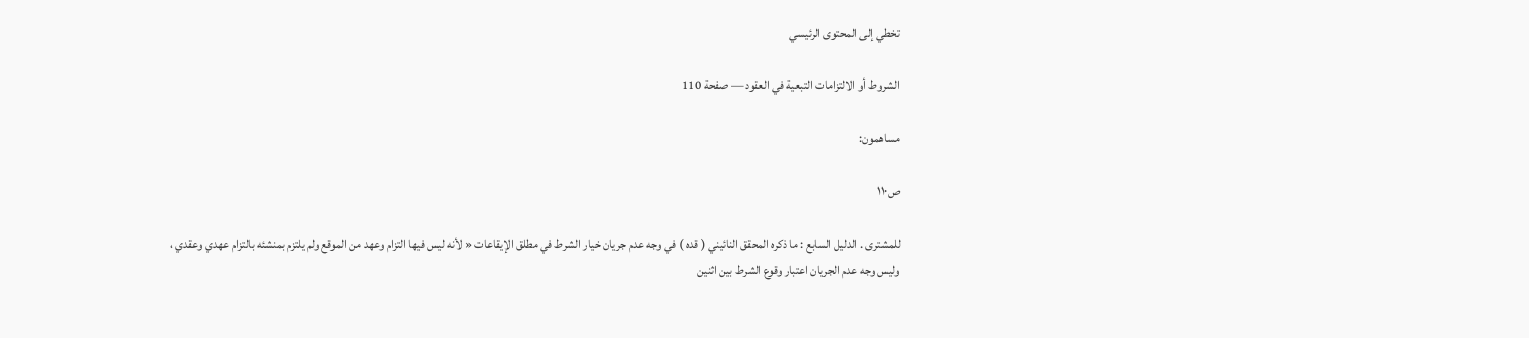تخطي إلى المحتوى الرئيسي

الشروط أو الالتزامات التبعية في العقود — صفحة 110

مساهمون:

ص١١٠

للمشترى . الدليل السابع : ما ذكره المحقق النائيني ( قده ) في وجه عدم جريان خيار الشرط في مطلق الإيقاعات « لأنه ليس فيها التزام وعهد من الموقع ولم يلتزم بمنشئه بالتزام عهدي وعقدي ، وليس وجه عدم الجريان اعتبار وقوع الشرط بين اثنين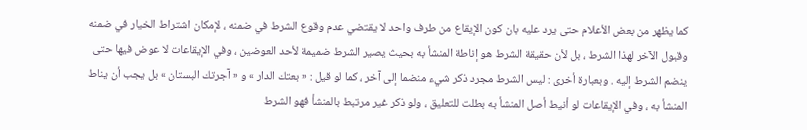كما يظهر من بعض الأعلام حتى يرد عليه بان كون الإيقاع من طرف واحد لا يقتضي عدم وقوع الشرط في ضمنه ، لإمكان اشتراط الخيار في ضمنه وقبول الآخر لهذا الشرط ، بل لأن حقيقة الشرط هو إناطة المنشأ به بحيث يصير الشرط ضميمة لأحد العوضين ، وفي الإيقاعات لا عوض فيها حتى ينضم الشرط إليه . وبعبارة أخرى : ليس الشرط مجرد ذكر شيء منضما إلى آخر ، كما لو قيل : « بعتك الدار » و « آجرتك البستان » بل يجب أن يناط المنشأ به ، وفي الإيقاعات لو أنيط أصل المنشأ به بطلت للتعليق ، ولو ذكر غير مرتبط بالمنشأ فهو الشرط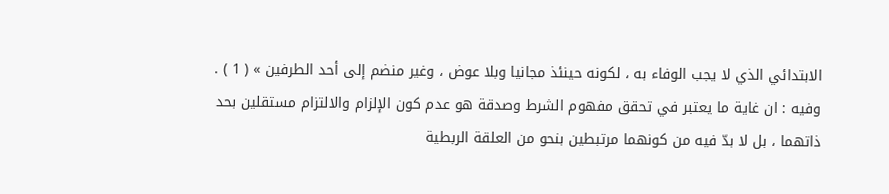الابتدائي الذي لا يجب الوفاء به ، لكونه حينئذ مجانيا وبلا عوض ، وغير منضم إلى أحد الطرفين » ( 1 ) . وفيه : ان غاية ما يعتبر في تحقق مفهوم الشرط وصدقة هو عدم كون الإلزام والالتزام مستقلين بحد ذاتهما ، بل لا بدّ فيه من كونهما مرتبطين بنحو من العلقة الربطية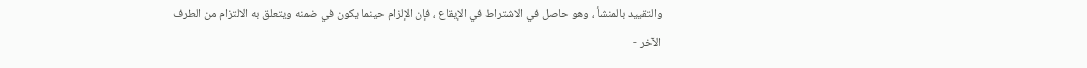والتقييد بالمنشأ ، وهو حاصل في الاشتراط في الإيقاع ، فإن الإلزام حينما يكون في ضمنه ويتعلق به الالتزام من الطرف الآخر -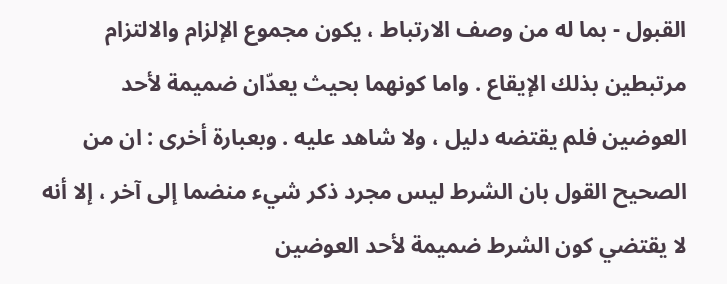القبول - بما له من وصف الارتباط ، يكون مجموع الإلزام والالتزام مرتبطين بذلك الإيقاع . واما كونهما بحيث يعدّان ضميمة لأحد العوضين فلم يقتضه دليل ، ولا شاهد عليه . وبعبارة أخرى : ان من الصحيح القول بان الشرط ليس مجرد ذكر شيء منضما إلى آخر ، إلا أنه لا يقتضي كون الشرط ضميمة لأحد العوضين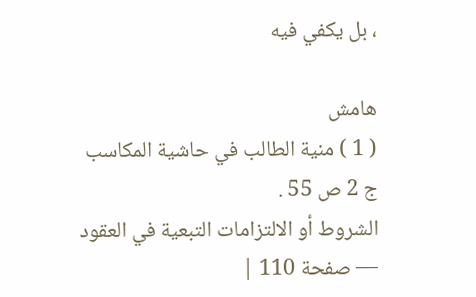، بل يكفي فيه

هامش
( 1 ) منية الطالب في حاشية المكاسب ج 2 ص 55 .
الشروط أو الالتزامات التبعية في العقود — صفحة 110 |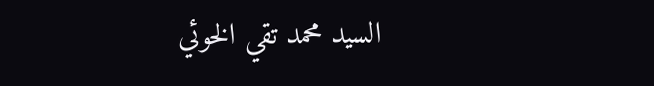السيد محمد تقي الخوئي